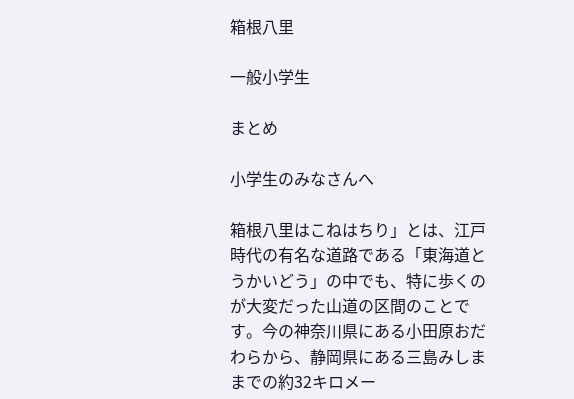箱根八里

一般小学生

まとめ

小学生のみなさんへ

箱根八里はこねはちり」とは、江戸時代の有名な道路である「東海道とうかいどう」の中でも、特に歩くのが大変だった山道の区間のことです。今の神奈川県にある小田原おだわらから、静岡県にある三島みしままでの約32キロメー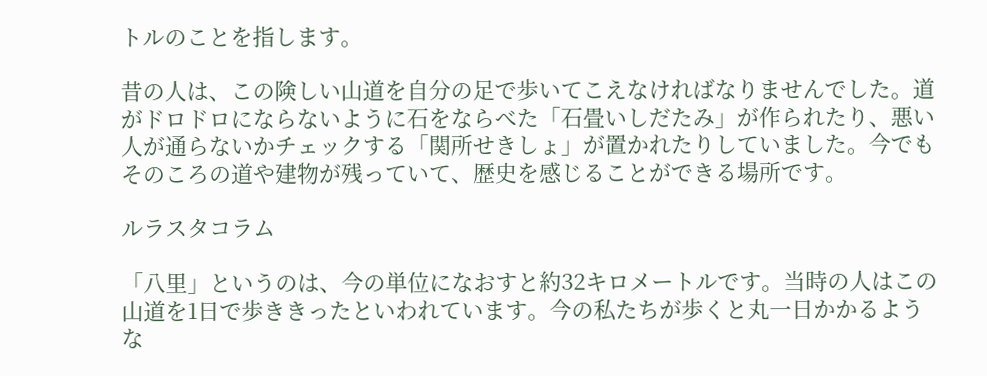トルのことを指します。

昔の人は、この険しい山道を自分の足で歩いてこえなければなりませんでした。道がドロドロにならないように石をならべた「石畳いしだたみ」が作られたり、悪い人が通らないかチェックする「関所せきしょ」が置かれたりしていました。今でもそのころの道や建物が残っていて、歴史を感じることができる場所です。

ルラスタコラム

「八里」というのは、今の単位になおすと約32キロメートルです。当時の人はこの山道を1日で歩ききったといわれています。今の私たちが歩くと丸一日かかるような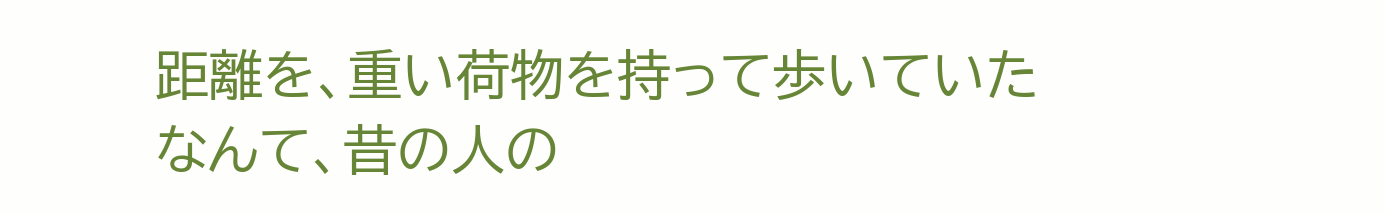距離を、重い荷物を持って歩いていたなんて、昔の人の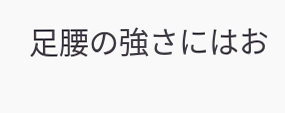足腰の強さにはお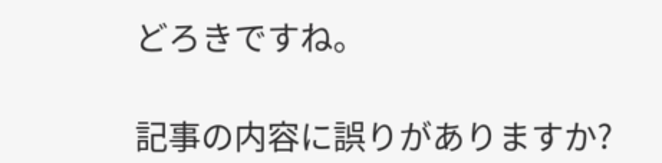どろきですね。

記事の内容に誤りがありますか?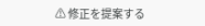⚠ 修正を提案する